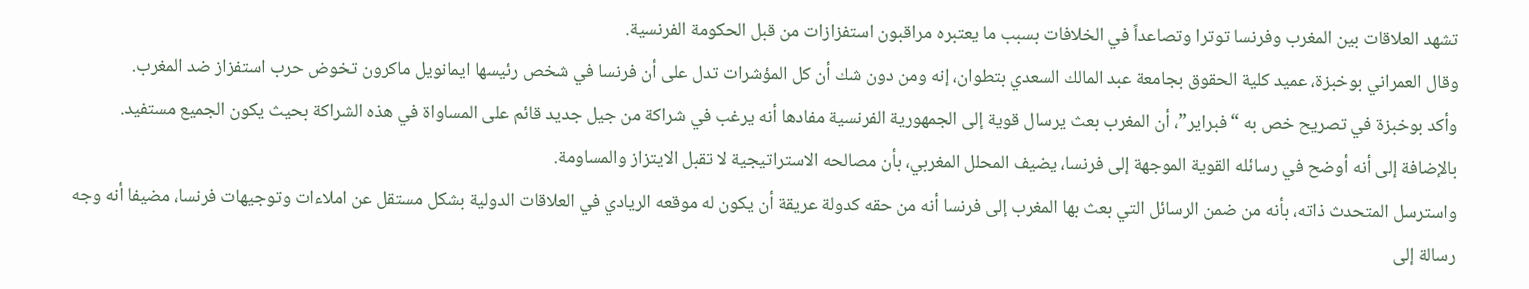تشهد العلاقات بين المغرب وفرنسا توترا وتصاعداً في الخلافات بسبب ما يعتبره مراقبون استفزازات من قبل الحكومة الفرنسية.
وقال العمراني بوخبزة، عميد كلية الحقوق بجامعة عبد المالك السعدي بتطوان، إنه ومن دون شك أن كل المؤشرات تدل على أن فرنسا في شخص رئيسها ايمانويل ماكرون تخوض حرب استفزاز ضد المغرب.
وأكد بوخبزة في تصريح خص به “فبراير”، أن المغرب بعث يرسال قوية إلى الجمهورية الفرنسية مفادها أنه يرغب في شراكة من جيل جديد قائم على المساواة في هذه الشراكة بحيث يكون الجميع مستفيد.
بالإضافة إلى أنه أوضح في رسائله القوية الموجهة إلى فرنسا، يضيف المحلل المغربي، بأن مصالحه الاستراتيجية لا تقبل الايتزاز والمساومة.
واسترسل المتحدث ذاته، بأنه من ضمن الرسائل التي بعث بها المغرب إلى فرنسا أنه من حقه كدولة عريقة أن يكون له موقعه الريادي في العلاقات الدولية بشكل مستقل عن املاءات وتوجيهات فرنسا، مضيفا أنه وجه رسالة إلى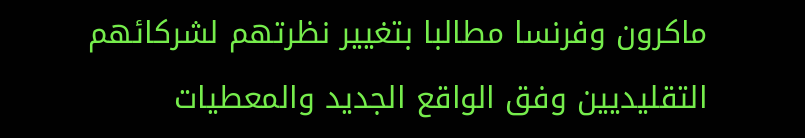ماكرون وفرنسا مطالبا بتغيير نظرتهم لشركائهم التقليديين وفق الواقع الجديد والمعطيات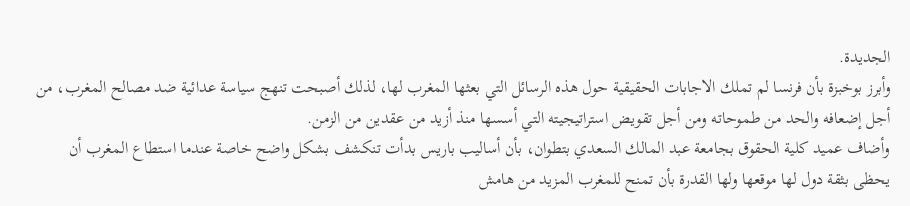الجديدة.
وأبرز بوخبزة بأن فرنسا لم تملك الاجابات الحقيقية حول هذه الرسائل التي بعثها المغرب لها، لذلك أصبحت تنهج سياسة عدائية ضد مصالح المغرب، من أجل إضعافه والحد من طموحاته ومن أجل تقويض استراتيجيته التي أسسها منذ أزيد من عقدين من الزمن.
وأضاف عميد كلية الحقوق بجامعة عبد المالك السعدي بتطوان، بأن أساليب باريس بدأت تنكشف بشكل واضح خاصة عندما استطاع المغرب أن يحظى بثقة دول لها موقعها ولها القدرة بأن تمنح للمغرب المزيد من هامش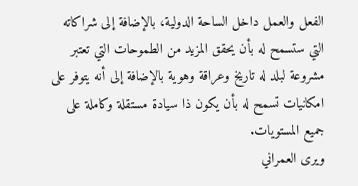الفعل والعمل داخل الساحة الدولية، بالإضافة إلى شراكاته التي ستسمح له بأن يحقق المزيد من الطموحات التي تعتبر مشروعة لبلد له تاريخ وعراقة وهوية بالإضافة إلى أنه يتوفر على امكانيات تسمح له بأن يكون ذا سيادة مستقلة وكاملة على جميع المستويات.
ويرى العمراني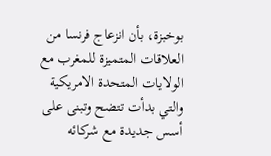بوخبزة، بأن انزعاج فرنسا من العلاقات المتميزة للمغرب مع الولايات المتحدة الامريكية والتي بدأت تتضح وتبنى على أسس جديدة مع شركائه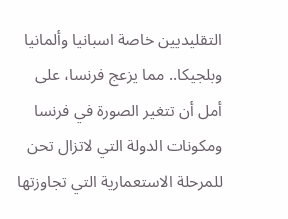التقليديين خاصة اسبانيا وألمانيا وبلجيكا.. مما يزعج فرنسا، على أمل أن تتغير الصورة في فرنسا ومكونات الدولة التي لاتزال تحن للمرحلة الاستعمارية التي تجاوزتها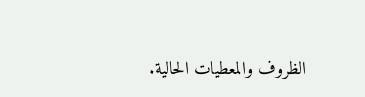الظروف والمعطيات الحالية.